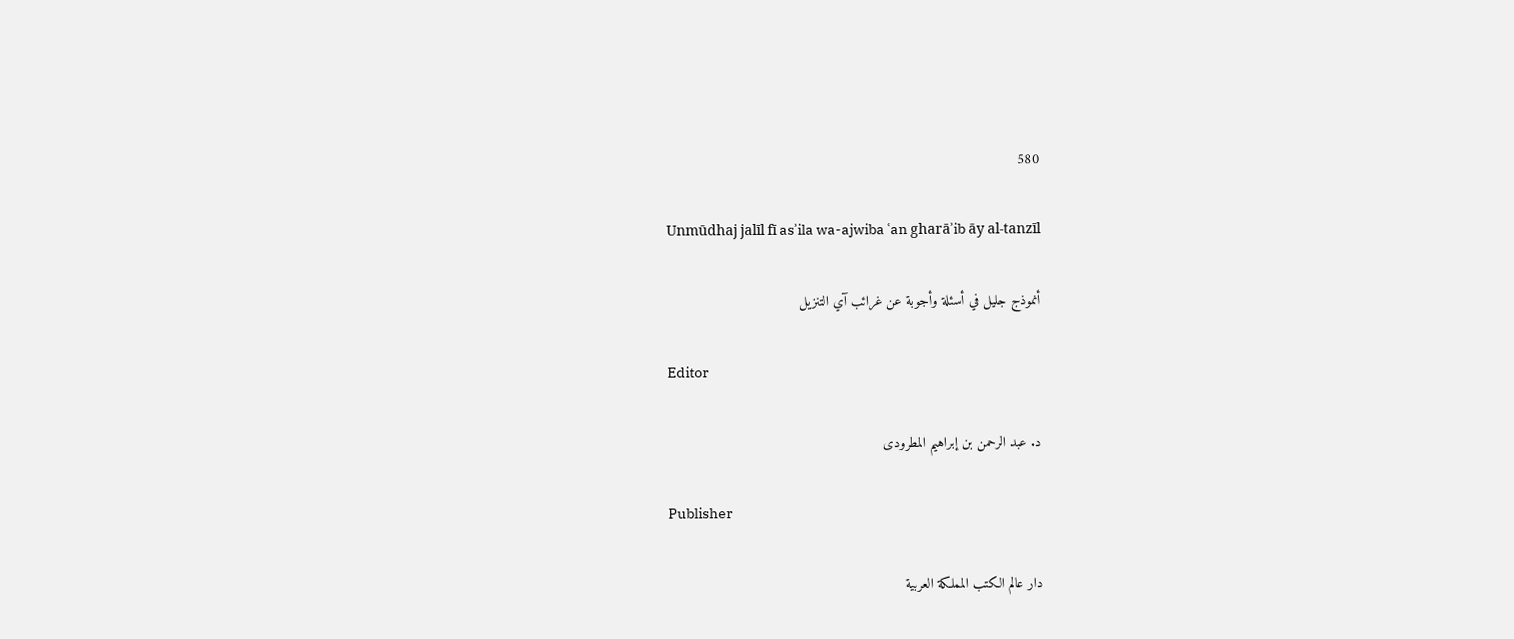580

Unmūdhaj jalīl fī asʾila wa-ajwiba ʿan gharāʾib āy al-tanzīl

أنموذج جليل في أسئلة وأجوبة عن غرائب آي التنزيل

Editor

د. عبد الرحمن بن إبراهيم المطرودى

Publisher

دار عالم الكتب المملكة العربية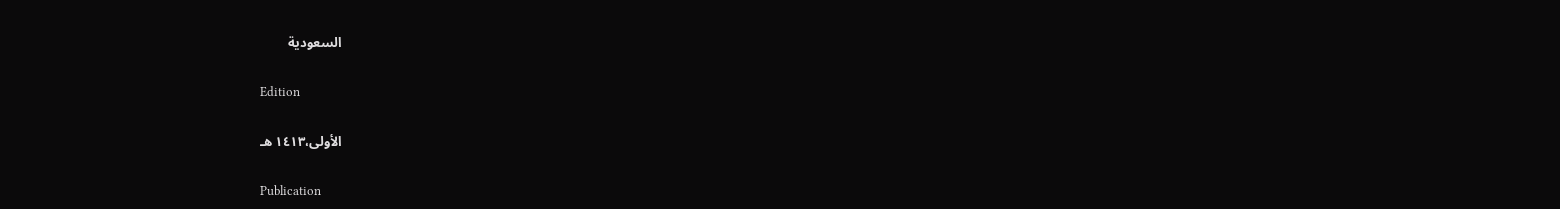السعودية

Edition

الأولى،١٤١٣ هـ

Publication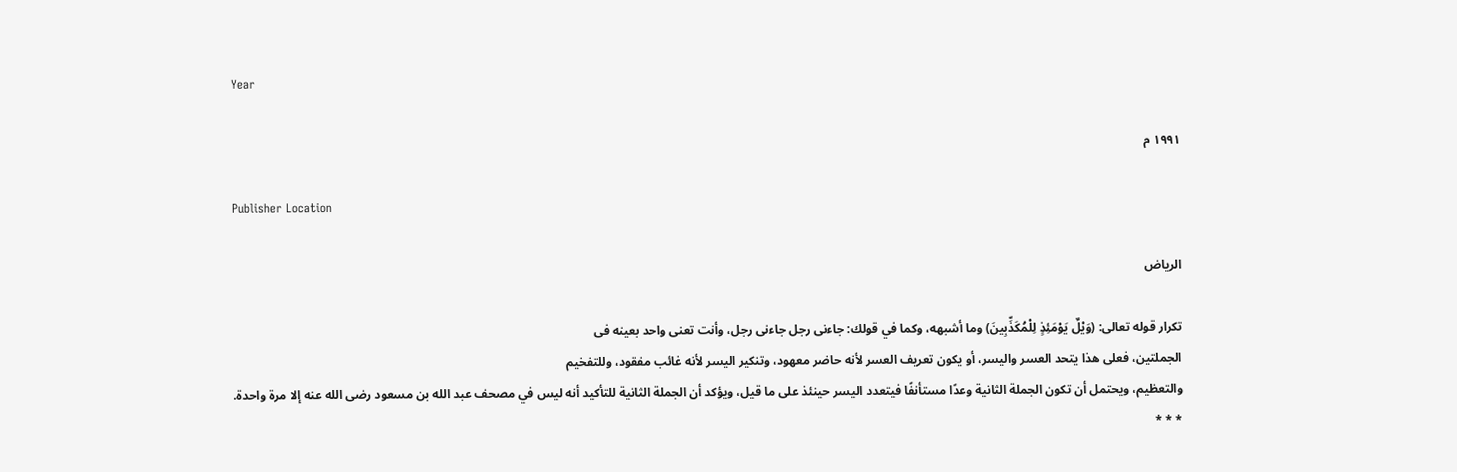Year

١٩٩١ م

Publisher Location

الرياض

تكرار قوله تعالى: (وَيْلٌ يَوْمَئِذٍ لِلْمُكَذِّبِينَ) وما أشبهه، وكما في قولك: جاءنى رجل جاءنى رجل، وأنت تعنى واحد بعينه فى
الجملتين، فعلى هذا يتحد العسر واليسر، أو يكون تعريف العسر لأنه حاضر معهود، وتنكير اليسر لأنه غائب مفقود، وللتفخيم
والتعظيم، ويحتمل أن تكون الجملة الثانية وعدًا مستأنفًا فيتعدد اليسر حينئذ على ما قيل، ويؤكد أن الجملة الثانية للتأكيد أنه ليس في مصحف عبد الله بن مسعود رضى الله عنه إلا مرة واحدة.
* * *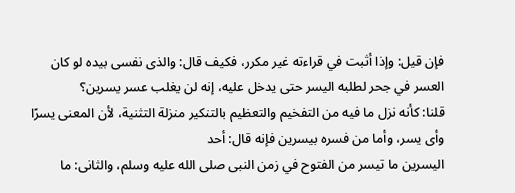فإن قيل: وإذا أثبت في قراءته غير مكرر، فكيف قال: والذى نفسى بيده لو كان العسر في جحر لطلبه اليسر حتى يدخل عليه، إنه لن يغلب عسر يسرين؟
قلنا: كأنه نزل ما فيه من التفخيم والتعظيم بالتنكير منزلة التثنية، لأن المعنى يسرًا وأى يسر، وأما من فسره بيسرين فإنه قال: أحد
اليسرين ما تيسر من الفتوح في زمن النبى صلى الله عليه وسلم، والثانى: ما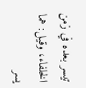تيسر بعده في زمن الخلفاء، وقيل: هما يسر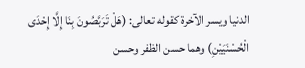الدنيا ويسر الآخرة كقوله تعالى: (هَلْ تَرَبَّصُونَ بِنَا إِلَّا إِحْدَى الْحُسْنَيَيْنِ) وهما حسن الظفر وحسن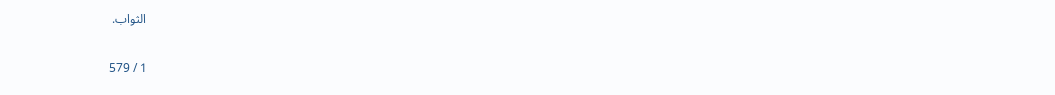الثواب.

1 / 579